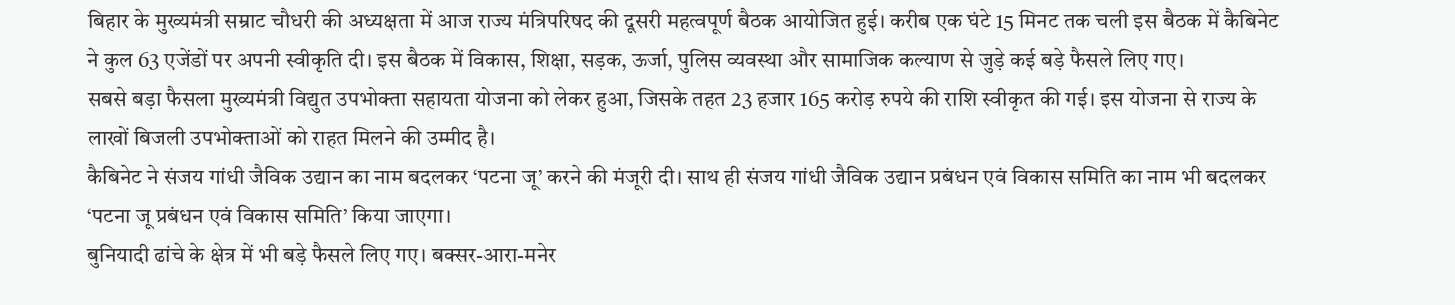बिहार के मुख्यमंत्री सम्राट चौधरी की अध्यक्षता में आज राज्य मंत्रिपरिषद की दूसरी महत्वपूर्ण बैठक आयोजित हुई। करीब एक घंटे 15 मिनट तक चली इस बैठक में कैबिनेट ने कुल 63 एजेंडों पर अपनी स्वीकृति दी। इस बैठक में विकास, शिक्षा, सड़क, ऊर्जा, पुलिस व्यवस्था और सामाजिक कल्याण से जुड़े कई बड़े फैसले लिए गए।
सबसे बड़ा फैसला मुख्यमंत्री विद्युत उपभोक्ता सहायता योजना को लेकर हुआ, जिसके तहत 23 हजार 165 करोड़ रुपये की राशि स्वीकृत की गई। इस योजना से राज्य के लाखों बिजली उपभोक्ताओं को राहत मिलने की उम्मीद है।
कैबिनेट ने संजय गांधी जैविक उद्यान का नाम बदलकर ‘पटना जू’ करने की मंजूरी दी। साथ ही संजय गांधी जैविक उद्यान प्रबंधन एवं विकास समिति का नाम भी बदलकर ‘पटना जू प्रबंधन एवं विकास समिति’ किया जाएगा।
बुनियादी ढांचे के क्षेत्र में भी बड़े फैसले लिए गए। बक्सर-आरा-मनेर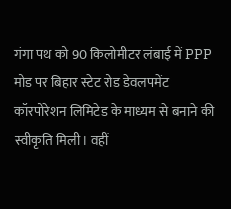गंगा पथ को 90 किलोमीटर लंबाई में PPP मोड पर बिहार स्टेट रोड डेवलपमेंट कॉरपोरेशन लिमिटेड के माध्यम से बनाने की स्वीकृति मिली। वहीं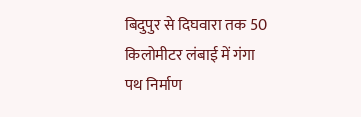बिदुपुर से दिघवारा तक 50 किलोमीटर लंबाई में गंगा पथ निर्माण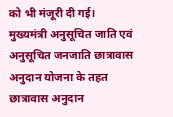को भी मंजूरी दी गई।
मुख्यमंत्री अनुसूचित जाति एवं अनुसूचित जनजाति छात्रावास अनुदान योजना के तहत छात्रावास अनुदान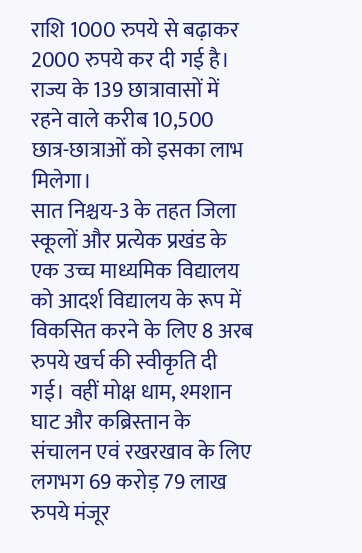राशि 1000 रुपये से बढ़ाकर 2000 रुपये कर दी गई है। राज्य के 139 छात्रावासों में रहने वाले करीब 10,500 छात्र-छात्राओं को इसका लाभ मिलेगा।
सात निश्चय-3 के तहत जिला स्कूलों और प्रत्येक प्रखंड के एक उच्च माध्यमिक विद्यालय को आदर्श विद्यालय के रूप में विकसित करने के लिए 8 अरब रुपये खर्च की स्वीकृति दी गई। वहीं मोक्ष धाम, श्मशान घाट और कब्रिस्तान के संचालन एवं रखरखाव के लिए लगभग 69 करोड़ 79 लाख रुपये मंजूर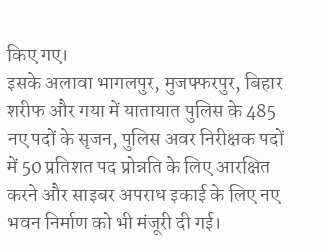किए गए।
इसके अलावा भागलपुर, मुजफ्फरपुर, बिहार शरीफ और गया में यातायात पुलिस के 485 नए पदों के सृजन, पुलिस अवर निरीक्षक पदों में 50 प्रतिशत पद प्रोन्नति के लिए आरक्षित करने और साइबर अपराध इकाई के लिए नए भवन निर्माण को भी मंजूरी दी गई।